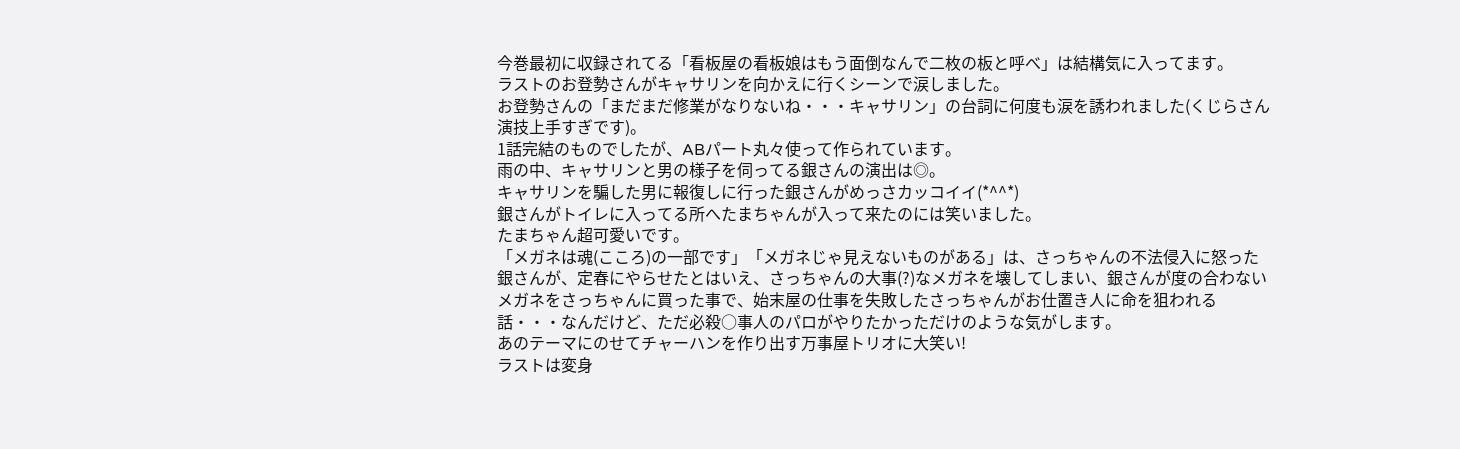今巻最初に収録されてる「看板屋の看板娘はもう面倒なんで二枚の板と呼べ」は結構気に入ってます。
ラストのお登勢さんがキャサリンを向かえに行くシーンで涙しました。
お登勢さんの「まだまだ修業がなりないね・・・キャサリン」の台詞に何度も涙を誘われました(くじらさん演技上手すぎです)。
1話完結のものでしたが、ABパート丸々使って作られています。
雨の中、キャサリンと男の様子を伺ってる銀さんの演出は◎。
キャサリンを騙した男に報復しに行った銀さんがめっさカッコイイ(*^^*)
銀さんがトイレに入ってる所へたまちゃんが入って来たのには笑いました。
たまちゃん超可愛いです。
「メガネは魂(こころ)の一部です」「メガネじゃ見えないものがある」は、さっちゃんの不法侵入に怒った銀さんが、定春にやらせたとはいえ、さっちゃんの大事(?)なメガネを壊してしまい、銀さんが度の合わないメガネをさっちゃんに買った事で、始末屋の仕事を失敗したさっちゃんがお仕置き人に命を狙われる話・・・なんだけど、ただ必殺○事人のパロがやりたかっただけのような気がします。
あのテーマにのせてチャーハンを作り出す万事屋トリオに大笑い!
ラストは変身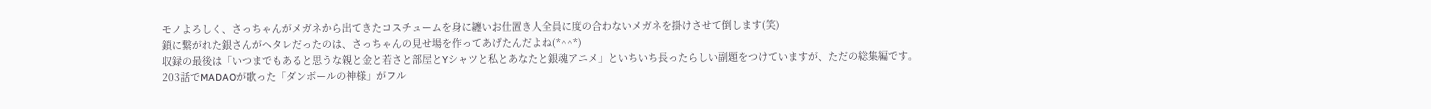モノよろしく、さっちゃんがメガネから出てきたコスチュームを身に纏いお仕置き人全員に度の合わないメガネを掛けさせて倒します(笑)
鎖に繋がれた銀さんがヘタレだったのは、さっちゃんの見せ場を作ってあげたんだよね(*^^*)
収録の最後は「いつまでもあると思うな親と金と若さと部屋とYシャツと私とあなたと銀魂アニメ」といちいち長ったらしい副題をつけていますが、ただの総集編です。
203話でMADAOが歌った「ダンボールの神様」がフル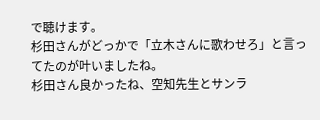で聴けます。
杉田さんがどっかで「立木さんに歌わせろ」と言ってたのが叶いましたね。
杉田さん良かったね、空知先生とサンラ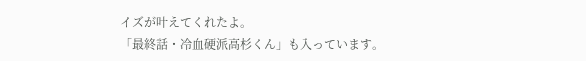イズが叶えてくれたよ。
「最終話・冷血硬派高杉くん」も入っています。